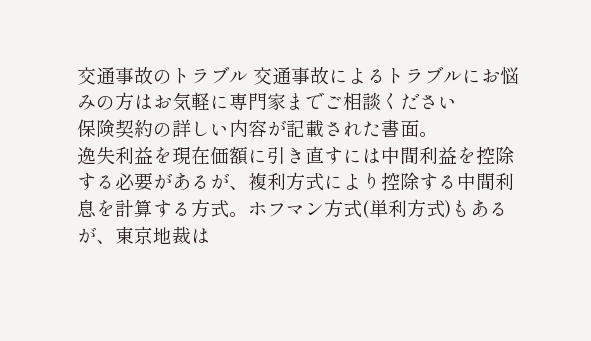交通事故のトラブル 交通事故によるトラブルにお悩みの方はお気軽に専門家までご相談ください
保険契約の詳しい内容が記載された書面。
逸失利益を現在価額に引き直すには中間利益を控除する必要があるが、複利方式により控除する中間利息を計算する方式。ホフマン方式(単利方式)もあるが、東京地裁は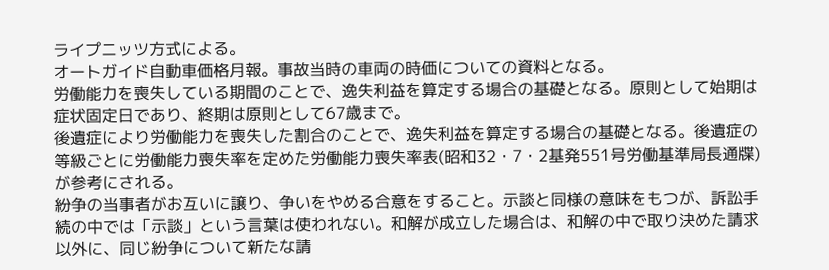ライプニッツ方式による。
オートガイド自動車価格月報。事故当時の車両の時価についての資料となる。
労働能力を喪失している期間のことで、逸失利益を算定する場合の基礎となる。原則として始期は症状固定日であり、終期は原則として67歳まで。
後遺症により労働能力を喪失した割合のことで、逸失利益を算定する場合の基礎となる。後遺症の等級ごとに労働能力喪失率を定めた労働能力喪失率表(昭和32・7・2基発551号労働基準局長通牒)が参考にされる。
紛争の当事者がお互いに譲り、争いをやめる合意をすること。示談と同様の意味をもつが、訴訟手続の中では「示談」という言葉は使われない。和解が成立した場合は、和解の中で取り決めた請求以外に、同じ紛争について新たな請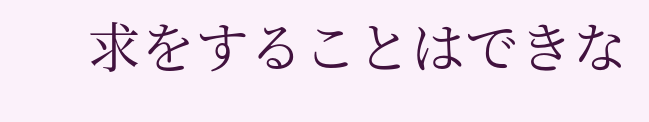求をすることはできな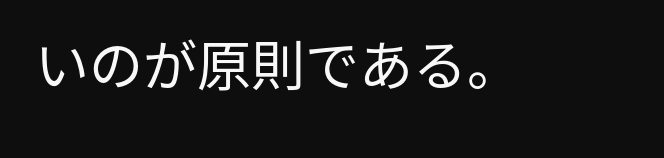いのが原則である。